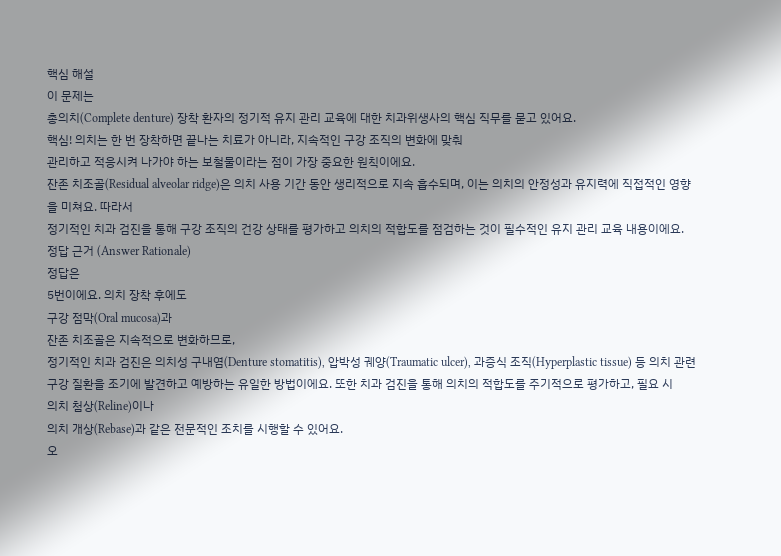핵심 해설
이 문제는
총의치(Complete denture) 장착 환자의 정기적 유지 관리 교육에 대한 치과위생사의 핵심 직무를 묻고 있어요.
핵심! 의치는 한 번 장착하면 끝나는 치료가 아니라, 지속적인 구강 조직의 변화에 맞춰
관리하고 적응시켜 나가야 하는 보철물이라는 점이 가장 중요한 원칙이에요.
잔존 치조골(Residual alveolar ridge)은 의치 사용 기간 동안 생리적으로 지속 흡수되며, 이는 의치의 안정성과 유지력에 직접적인 영향을 미쳐요. 따라서
정기적인 치과 검진을 통해 구강 조직의 건강 상태를 평가하고 의치의 적합도를 점검하는 것이 필수적인 유지 관리 교육 내용이에요.
정답 근거 (Answer Rationale)
정답은
5번이에요. 의치 장착 후에도
구강 점막(Oral mucosa)과
잔존 치조골은 지속적으로 변화하므로,
정기적인 치과 검진은 의치성 구내염(Denture stomatitis), 압박성 궤양(Traumatic ulcer), 과증식 조직(Hyperplastic tissue) 등 의치 관련 구강 질환을 조기에 발견하고 예방하는 유일한 방법이에요. 또한 치과 검진을 통해 의치의 적합도를 주기적으로 평가하고, 필요 시
의치 첨상(Reline)이나
의치 개상(Rebase)과 같은 전문적인 조치를 시행할 수 있어요.
오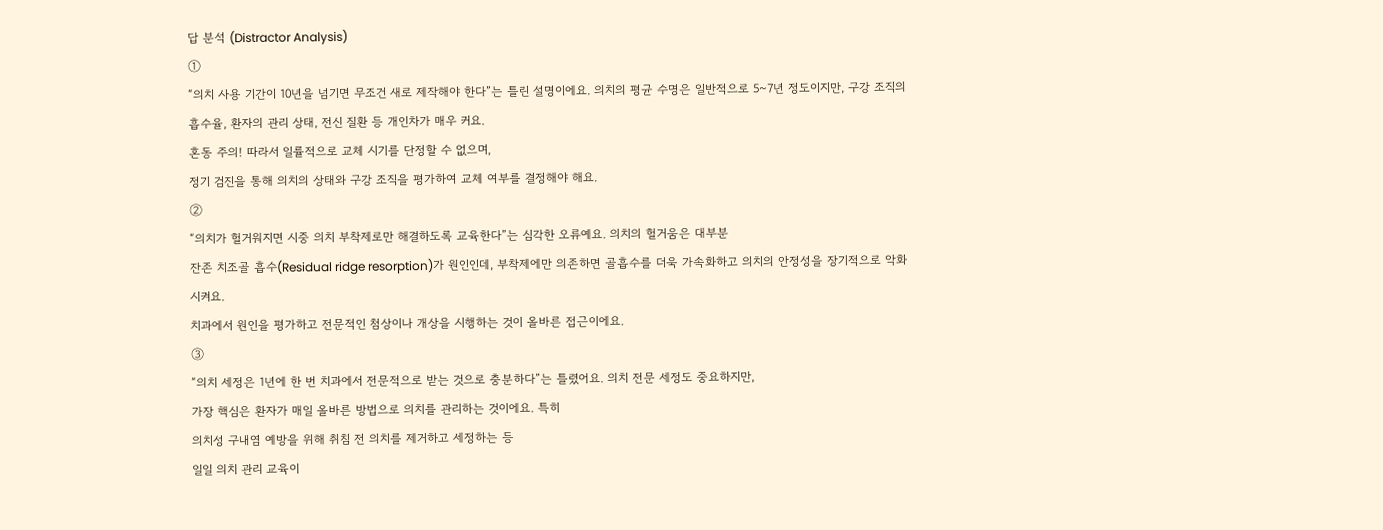답 분석 (Distractor Analysis)
①
“의치 사용 기간이 10년을 넘기면 무조건 새로 제작해야 한다”는 틀린 설명이에요. 의치의 평균 수명은 일반적으로 5~7년 정도이지만, 구강 조직의 흡수율, 환자의 관리 상태, 전신 질환 등 개인차가 매우 커요.
혼동 주의! 따라서 일률적으로 교체 시기를 단정할 수 없으며,
정기 검진을 통해 의치의 상태와 구강 조직을 평가하여 교체 여부를 결정해야 해요.
②
“의치가 헐거워지면 시중 의치 부착제로만 해결하도록 교육한다”는 심각한 오류예요. 의치의 헐거움은 대부분
잔존 치조골 흡수(Residual ridge resorption)가 원인인데, 부착제에만 의존하면 골흡수를 더욱 가속화하고 의치의 안정성을 장기적으로 악화시켜요.
치과에서 원인을 평가하고 전문적인 첨상이나 개상을 시행하는 것이 올바른 접근이에요.
③
“의치 세정은 1년에 한 번 치과에서 전문적으로 받는 것으로 충분하다”는 틀렸어요. 의치 전문 세정도 중요하지만,
가장 핵심은 환자가 매일 올바른 방법으로 의치를 관리하는 것이에요. 특히
의치성 구내염 예방을 위해 취침 전 의치를 제거하고 세정하는 등
일일 의치 관리 교육이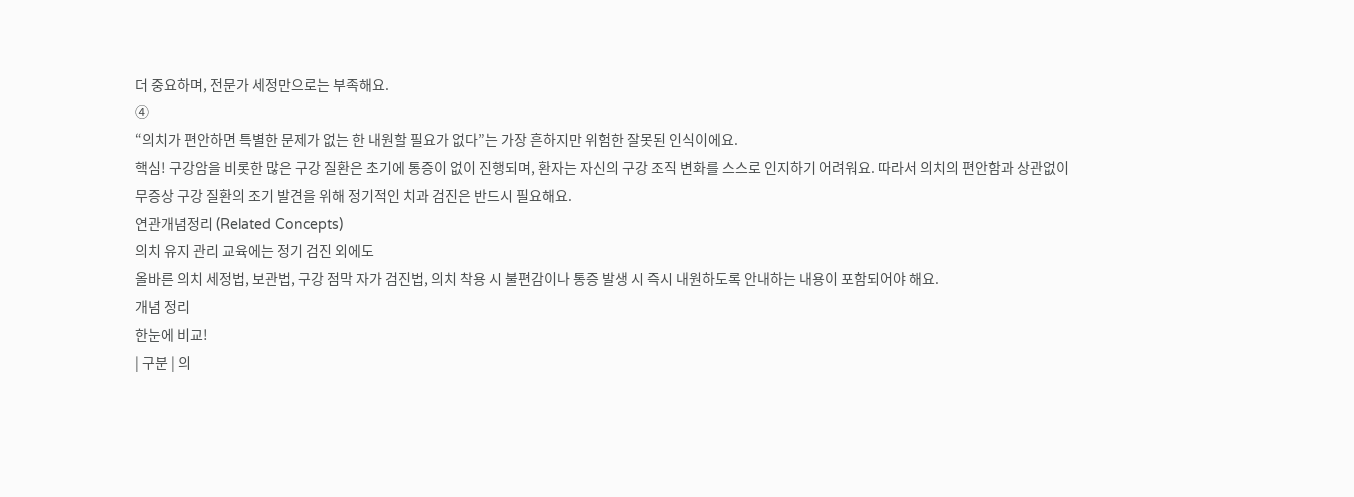더 중요하며, 전문가 세정만으로는 부족해요.
④
“의치가 편안하면 특별한 문제가 없는 한 내원할 필요가 없다”는 가장 흔하지만 위험한 잘못된 인식이에요.
핵심! 구강암을 비롯한 많은 구강 질환은 초기에 통증이 없이 진행되며, 환자는 자신의 구강 조직 변화를 스스로 인지하기 어려워요. 따라서 의치의 편안함과 상관없이
무증상 구강 질환의 조기 발견을 위해 정기적인 치과 검진은 반드시 필요해요.
연관개념정리 (Related Concepts)
의치 유지 관리 교육에는 정기 검진 외에도
올바른 의치 세정법, 보관법, 구강 점막 자가 검진법, 의치 착용 시 불편감이나 통증 발생 시 즉시 내원하도록 안내하는 내용이 포함되어야 해요.
개념 정리
한눈에 비교!
| 구분 | 의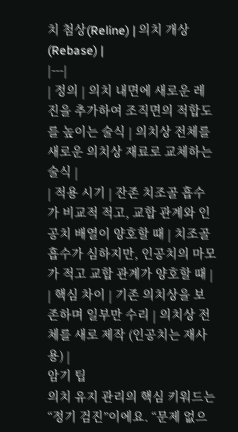치 첨상(Reline) | 의치 개상(Rebase) |
|---|
| 정의 | 의치 내면에 새로운 레진을 추가하여 조직면의 적합도를 높이는 술식 | 의치상 전체를 새로운 의치상 재료로 교체하는 술식 |
| 적용 시기 | 잔존 치조골 흡수가 비교적 적고, 교합 관계와 인공치 배열이 양호할 때 | 치조골 흡수가 심하지만, 인공치의 마모가 적고 교합 관계가 양호할 때 |
| 핵심 차이 | 기존 의치상을 보존하며 일부만 수리 | 의치상 전체를 새로 제작 (인공치는 재사용) |
암기 팁
의치 유지 관리의 핵심 키워드는
“정기 검진”이에요. “문제 없으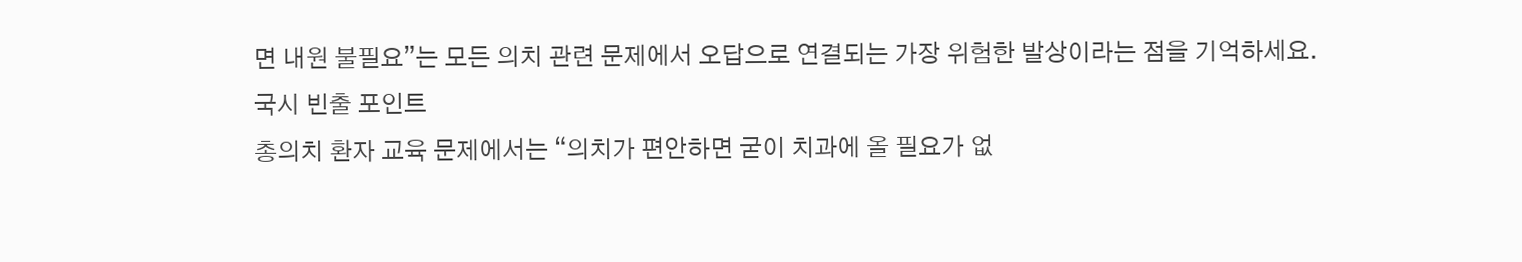면 내원 불필요”는 모든 의치 관련 문제에서 오답으로 연결되는 가장 위험한 발상이라는 점을 기억하세요.
국시 빈출 포인트
총의치 환자 교육 문제에서는 “의치가 편안하면 굳이 치과에 올 필요가 없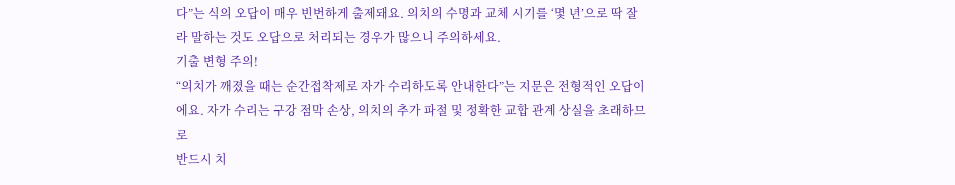다”는 식의 오답이 매우 빈번하게 출제돼요. 의치의 수명과 교체 시기를 ‘몇 년’으로 딱 잘라 말하는 것도 오답으로 처리되는 경우가 많으니 주의하세요.
기출 변형 주의!
“의치가 깨졌을 때는 순간접착제로 자가 수리하도록 안내한다”는 지문은 전형적인 오답이에요. 자가 수리는 구강 점막 손상, 의치의 추가 파절 및 정확한 교합 관계 상실을 초래하므로
반드시 치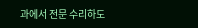과에서 전문 수리하도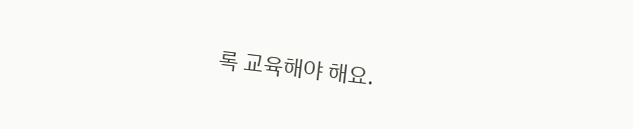록 교육해야 해요.